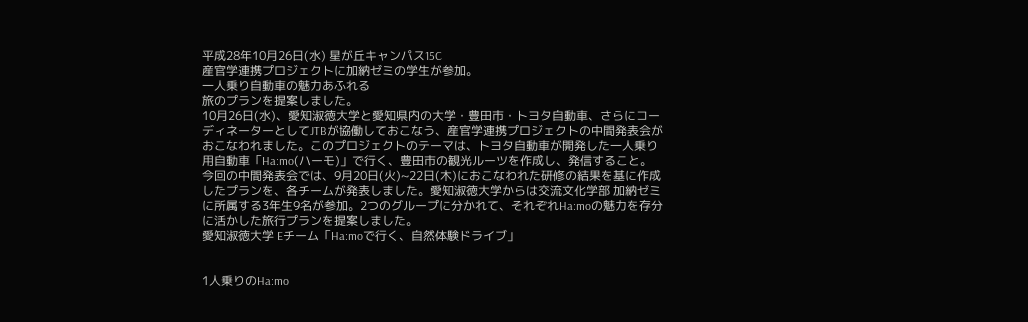平成28年10月26日(水) 星が丘キャンパス15C
産官学連携プロジェクトに加納ゼミの学生が参加。
一人乗り自動車の魅力あふれる
旅のプランを提案しました。
10月26日(水)、愛知淑徳大学と愛知県内の大学・豊田市・トヨタ自動車、さらにコーディネーターとしてJTBが協働しておこなう、産官学連携プロジェクトの中間発表会がおこなわれました。このプロジェクトのテーマは、トヨタ自動車が開発した一人乗り用自動車「Ha:mo(ハーモ)」で行く、豊田市の観光ルーツを作成し、発信すること。
今回の中間発表会では、9月20日(火)~22日(木)におこなわれた研修の結果を基に作成したプランを、各チームが発表しました。愛知淑徳大学からは交流文化学部 加納ゼミに所属する3年生9名が参加。2つのグループに分かれて、それぞれHa:moの魅力を存分に活かした旅行プランを提案しました。
愛知淑徳大学 Eチーム「Ha:moで行く、自然体験ドライブ」


1人乗りのHa:mo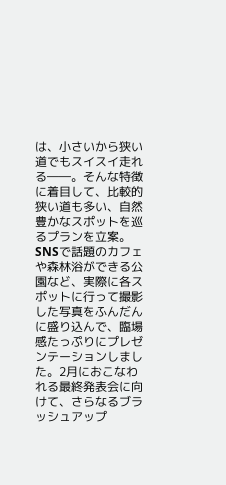は、小さいから狭い道でもスイスイ走れる――。そんな特徴に着目して、比較的狭い道も多い、自然豊かなスポットを巡るプランを立案。SNSで話題のカフェや森林浴ができる公園など、実際に各スポットに行って撮影した写真をふんだんに盛り込んで、臨場感たっぷりにプレゼンテーションしました。2月におこなわれる最終発表会に向けて、さらなるブラッシュアップ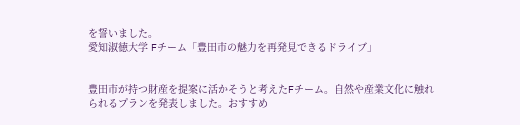を誓いました。
愛知淑徳大学 Fチーム「豊田市の魅力を再発見できるドライブ」


豊田市が持つ財産を提案に活かそうと考えたFチーム。自然や産業文化に触れられるプランを発表しました。おすすめ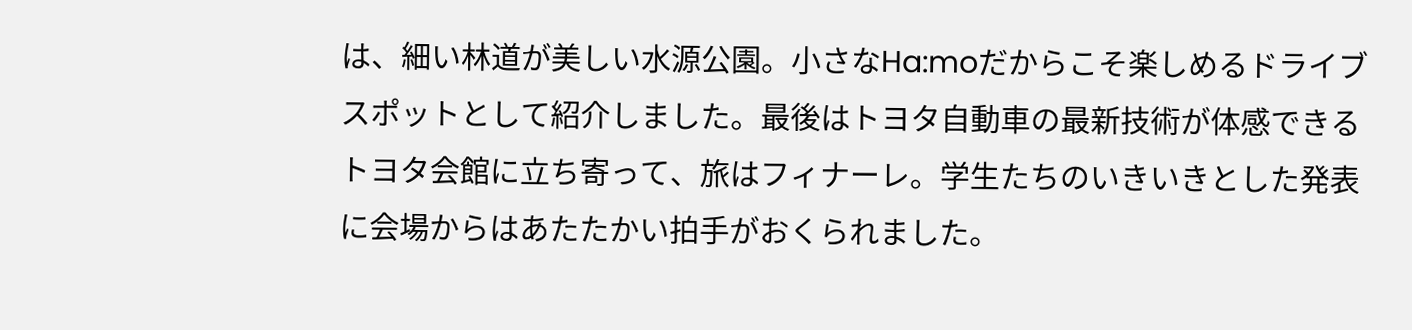は、細い林道が美しい水源公園。小さなHa:moだからこそ楽しめるドライブスポットとして紹介しました。最後はトヨタ自動車の最新技術が体感できるトヨタ会館に立ち寄って、旅はフィナーレ。学生たちのいきいきとした発表に会場からはあたたかい拍手がおくられました。